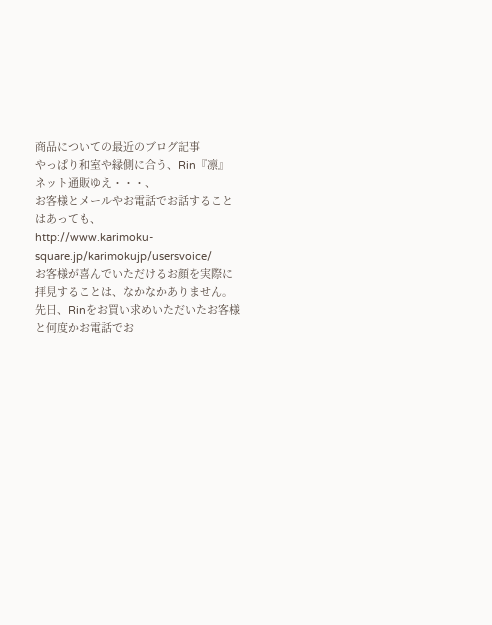商品についての最近のブログ記事
やっぱり和室や縁側に合う、Rin『凛』
ネット通販ゆえ・・・、
お客様とメールやお電話でお話することはあっても、
http://www.karimoku-square.jp/karimokujp/usersvoice/
お客様が喜んでいただけるお顔を実際に拝見することは、なかなかありません。
先日、Rinをお買い求めいただいたお客様と何度かお電話でお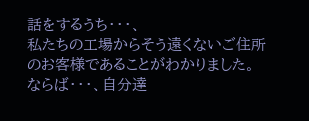話をするうち・・・、
私たちの工場からそう遠くないご住所のお客様であることがわかりました。
ならば・・・、自分達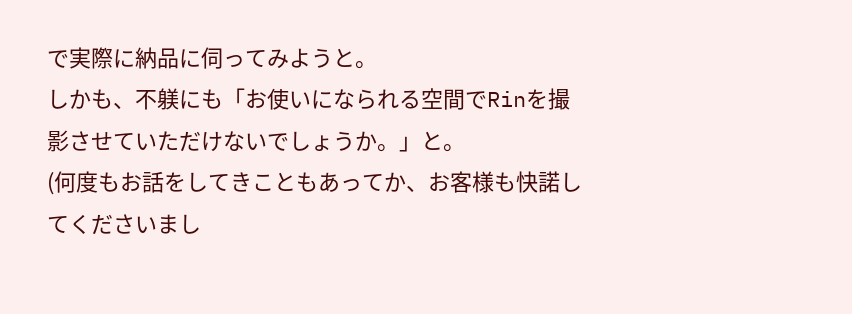で実際に納品に伺ってみようと。
しかも、不躾にも「お使いになられる空間でRinを撮影させていただけないでしょうか。」と。
(何度もお話をしてきこともあってか、お客様も快諾してくださいまし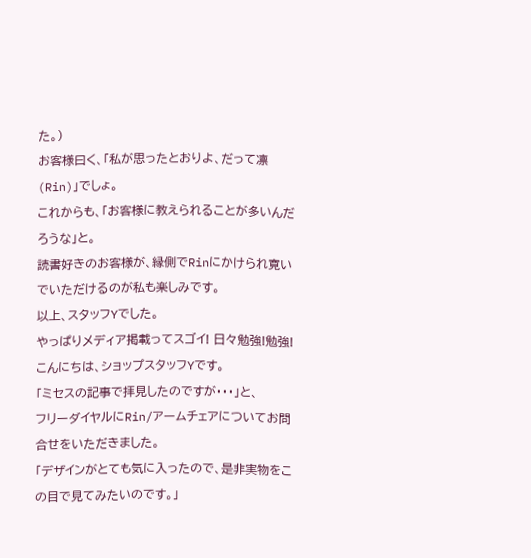た。)
お客様曰く、「私が思ったとおりよ、だって凛(Rin)」でしょ。
これからも、「お客様に教えられることが多いんだろうな」と。
読書好きのお客様が、縁側でRinにかけられ寛いでいただけるのが私も楽しみです。
以上、スタッフYでした。
やっぱりメディア掲載ってスゴイ! 日々勉強!勉強!
こんにちは、ショップスタッフYです。
「ミセスの記事で拝見したのですが・・・」と、
フリーダイヤルにRin/アームチェアについてお問合せをいただきました。
「デザインがとても気に入ったので、是非実物をこの目で見てみたいのです。」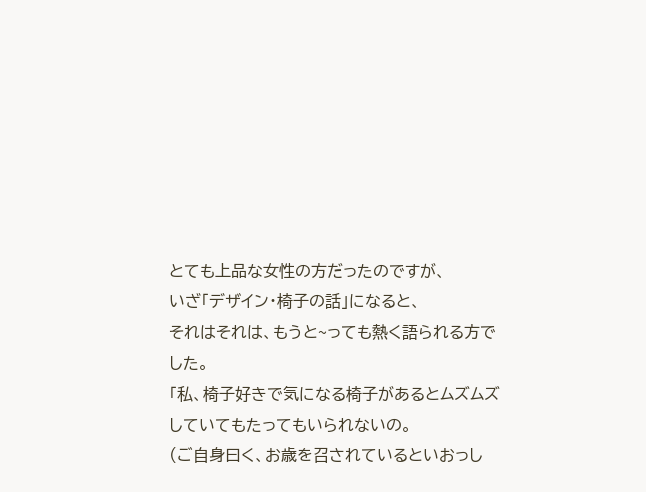とても上品な女性の方だったのですが、
いざ「デザイン・椅子の話」になると、
それはそれは、もうと~っても熱く語られる方でした。
「私、椅子好きで気になる椅子があるとムズムズしていてもたってもいられないの。
(ご自身曰く、お歳を召されているといおっし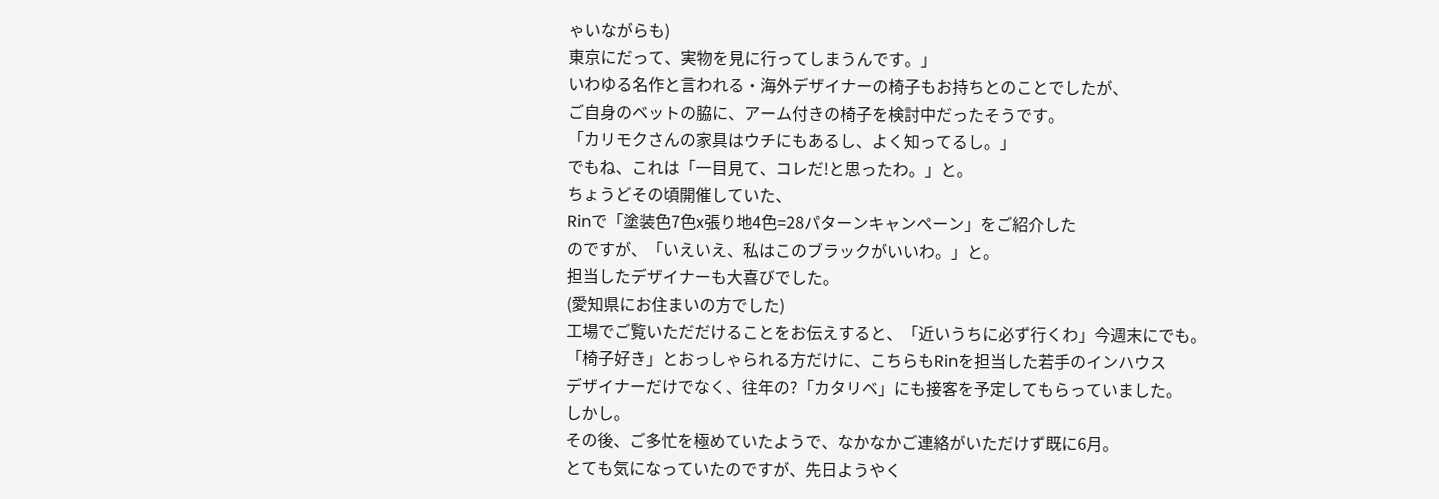ゃいながらも)
東京にだって、実物を見に行ってしまうんです。」
いわゆる名作と言われる・海外デザイナーの椅子もお持ちとのことでしたが、
ご自身のベットの脇に、アーム付きの椅子を検討中だったそうです。
「カリモクさんの家具はウチにもあるし、よく知ってるし。」
でもね、これは「一目見て、コレだ!と思ったわ。」と。
ちょうどその頃開催していた、
Rinで「塗装色7色x張り地4色=28パターンキャンペーン」をご紹介した
のですが、「いえいえ、私はこのブラックがいいわ。」と。
担当したデザイナーも大喜びでした。
(愛知県にお住まいの方でした)
工場でご覧いただだけることをお伝えすると、「近いうちに必ず行くわ」今週末にでも。
「椅子好き」とおっしゃられる方だけに、こちらもRinを担当した若手のインハウス
デザイナーだけでなく、往年の?「カタリベ」にも接客を予定してもらっていました。
しかし。
その後、ご多忙を極めていたようで、なかなかご連絡がいただけず既に6月。
とても気になっていたのですが、先日ようやく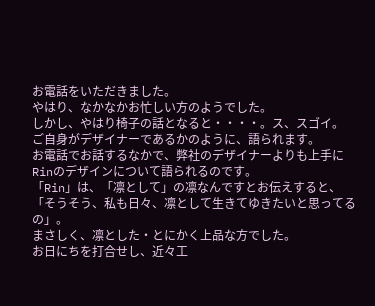お電話をいただきました。
やはり、なかなかお忙しい方のようでした。
しかし、やはり椅子の話となると・・・・。ス、スゴイ。
ご自身がデザイナーであるかのように、語られます。
お電話でお話するなかで、弊社のデザイナーよりも上手にRinのデザインについて語られるのです。
「Rin」は、「凛として」の凛なんですとお伝えすると、
「そうそう、私も日々、凛として生きてゆきたいと思ってるの」。
まさしく、凛とした・とにかく上品な方でした。
お日にちを打合せし、近々工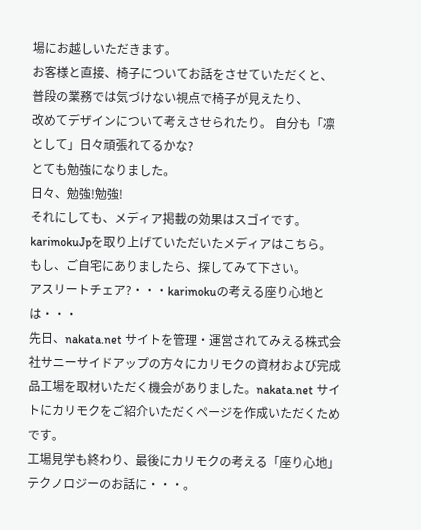場にお越しいただきます。
お客様と直接、椅子についてお話をさせていただくと、
普段の業務では気づけない視点で椅子が見えたり、
改めてデザインについて考えさせられたり。 自分も「凛として」日々頑張れてるかな?
とても勉強になりました。
日々、勉強!勉強!
それにしても、メディア掲載の効果はスゴイです。
karimokuJpを取り上げていただいたメディアはこちら。
もし、ご自宅にありましたら、探してみて下さい。
アスリートチェア?・・・karimokuの考える座り心地とは・・・
先日、nakata.net サイトを管理・運営されてみえる株式会社サニーサイドアップの方々にカリモクの資材および完成品工場を取材いただく機会がありました。nakata.net サイトにカリモクをご紹介いただくページを作成いただくためです。
工場見学も終わり、最後にカリモクの考える「座り心地」テクノロジーのお話に・・・。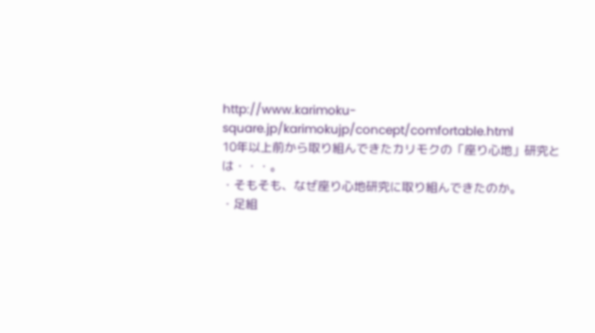http://www.karimoku-square.jp/karimokujp/concept/comfortable.html
10年以上前から取り組んできたカリモクの「座り心地」研究とは・・・。
・そもそも、なぜ座り心地研究に取り組んできたのか。
・足組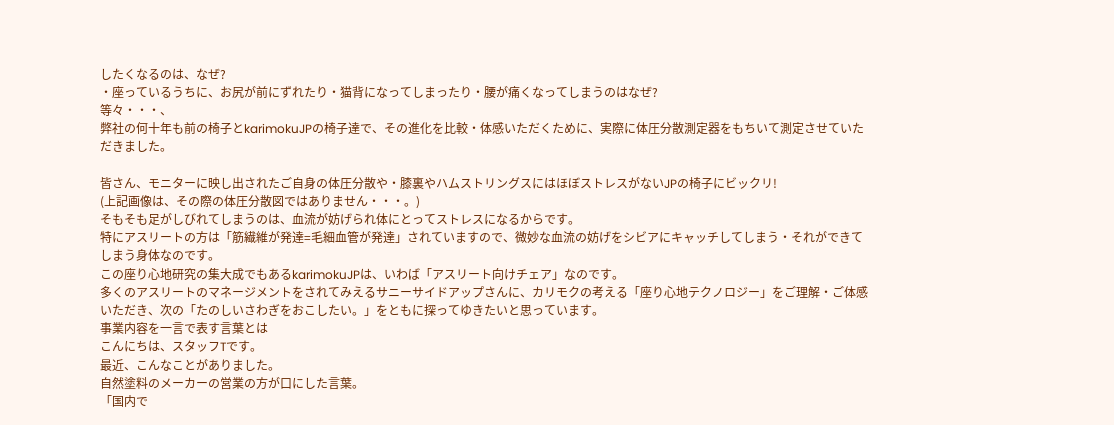したくなるのは、なぜ?
・座っているうちに、お尻が前にずれたり・猫背になってしまったり・腰が痛くなってしまうのはなぜ?
等々・・・、
弊社の何十年も前の椅子とkarimokuJPの椅子達で、その進化を比較・体感いただくために、実際に体圧分散測定器をもちいて測定させていただきました。

皆さん、モニターに映し出されたご自身の体圧分散や・膝裏やハムストリングスにはほぼストレスがないJPの椅子にビックリ!
(上記画像は、その際の体圧分散図ではありません・・・。)
そもそも足がしびれてしまうのは、血流が妨げられ体にとってストレスになるからです。
特にアスリートの方は「筋繊維が発達=毛細血管が発達」されていますので、微妙な血流の妨げをシビアにキャッチしてしまう・それができてしまう身体なのです。
この座り心地研究の集大成でもあるkarimokuJPは、いわば「アスリート向けチェア」なのです。
多くのアスリートのマネージメントをされてみえるサニーサイドアップさんに、カリモクの考える「座り心地テクノロジー」をご理解・ご体感いただき、次の「たのしいさわぎをおこしたい。」をともに探ってゆきたいと思っています。
事業内容を一言で表す言葉とは
こんにちは、スタッフTです。
最近、こんなことがありました。
自然塗料のメーカーの営業の方が口にした言葉。
「国内で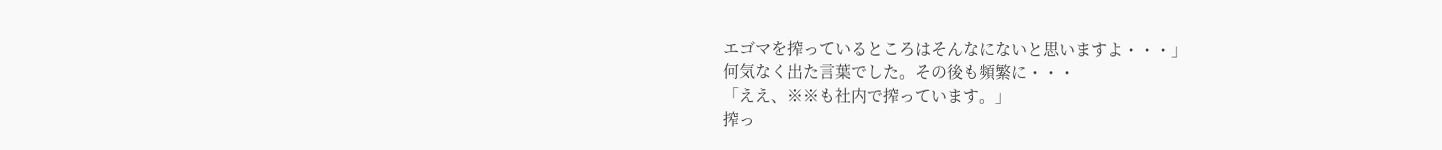エゴマを搾っているところはそんなにないと思いますよ・・・」
何気なく出た言葉でした。その後も頻繁に・・・
「ええ、※※も社内で搾っています。」
搾っ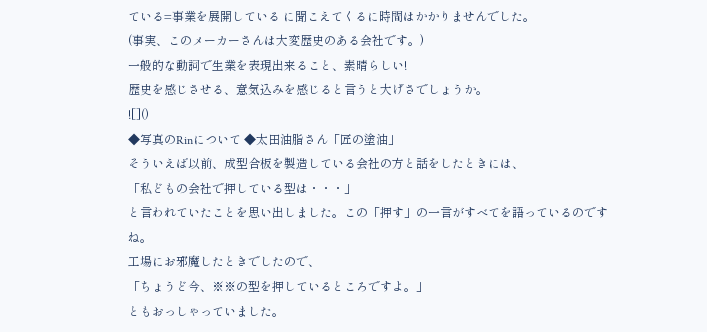ている=事業を展開している に聞こえてくるに時間はかかりませんでした。
(事実、このメーカーさんは大変歴史のある会社です。)
一般的な動詞で生業を表現出来ること、素晴らしい!
歴史を感じさせる、意気込みを感じると言うと大げさでしょうか。
![]()
◆写真のRinについて ◆太田油脂さん「匠の塗油」
そういえば以前、成型合板を製造している会社の方と話をしたときには、
「私どもの会社で押している型は・・・」
と言われていたことを思い出しました。この「押す」の一言がすべてを語っているのですね。
工場にお邪魔したときでしたので、
「ちょうど今、※※の型を押しているところですよ。」
ともおっしゃっていました。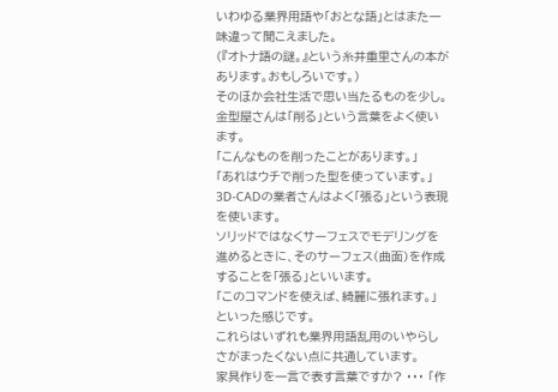いわゆる業界用語や「おとな語」とはまた一味違って聞こえました。
(『オトナ語の謎。』という糸井重里さんの本があります。おもしろいです。)
そのほか会社生活で思い当たるものを少し。
金型屋さんは「削る」という言葉をよく使います。
「こんなものを削ったことがあります。」
「あれはウチで削った型を使っています。」
3D-CADの業者さんはよく「張る」という表現を使います。
ソリッドではなくサーフェスでモデリングを進めるときに、そのサーフェス(曲面)を作成することを「張る」といいます。
「このコマンドを使えば、綺麗に張れます。」
といった感じです。
これらはいずれも業界用語乱用のいやらしさがまったくない点に共通しています。
家具作りを一言で表す言葉ですか? ・・・ 「作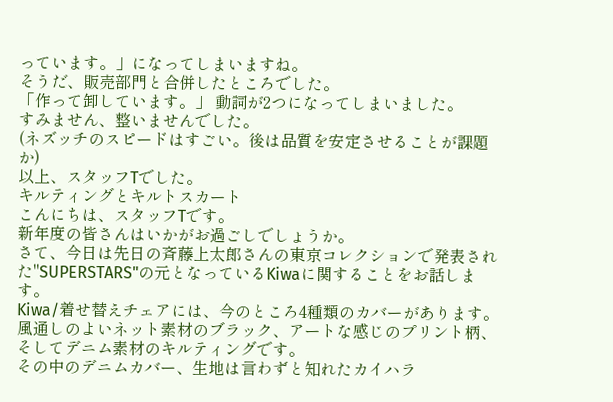っています。」になってしまいますね。
そうだ、販売部門と合併したところでした。
「作って卸しています。」 動詞が2つになってしまいました。
すみません、整いませんでした。
(ネズッチのスピードはすごい。後は品質を安定させることが課題か)
以上、スタッフTでした。
キルティングとキルトスカート
こんにちは、スタッフTです。
新年度の皆さんはいかがお過ごしでしょうか。
さて、今日は先日の斉藤上太郎さんの東京コレクションで発表された"SUPERSTARS"の元となっているKiwaに関することをお話します。
Kiwa/着せ替えチェアには、今のところ4種類のカバーがあります。
風通しのよいネット素材のブラック、アートな感じのプリント柄、そしてデニム素材のキルティングです。
その中のデニムカバー、生地は言わずと知れたカイハラ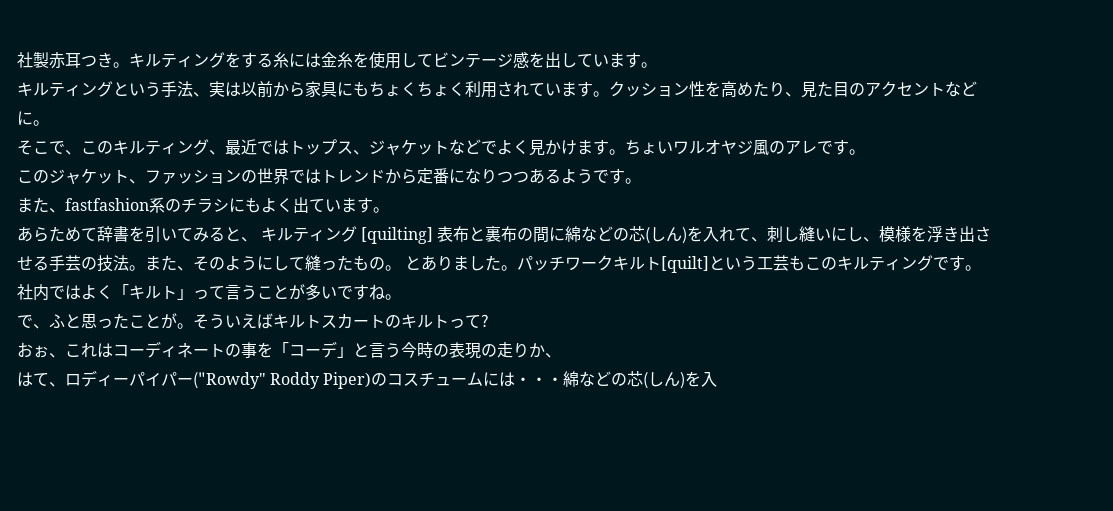社製赤耳つき。キルティングをする糸には金糸を使用してビンテージ感を出しています。
キルティングという手法、実は以前から家具にもちょくちょく利用されています。クッション性を高めたり、見た目のアクセントなどに。
そこで、このキルティング、最近ではトップス、ジャケットなどでよく見かけます。ちょいワルオヤジ風のアレです。
このジャケット、ファッションの世界ではトレンドから定番になりつつあるようです。
また、fastfashion系のチラシにもよく出ています。
あらためて辞書を引いてみると、 キルティング [quilting] 表布と裏布の間に綿などの芯(しん)を入れて、刺し縫いにし、模様を浮き出させる手芸の技法。また、そのようにして縫ったもの。 とありました。パッチワークキルト[quilt]という工芸もこのキルティングです。
社内ではよく「キルト」って言うことが多いですね。
で、ふと思ったことが。そういえばキルトスカートのキルトって?
おぉ、これはコーディネートの事を「コーデ」と言う今時の表現の走りか、
はて、ロディーパイパー("Rowdy" Roddy Piper)のコスチュームには・・・綿などの芯(しん)を入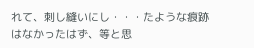れて、刺し縫いにし・・・たような痕跡はなかったはず、等と思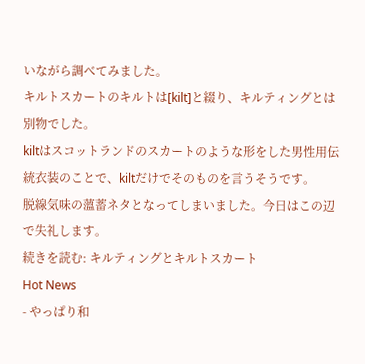いながら調べてみました。
キルトスカートのキルトは[kilt]と綴り、キルティングとは別物でした。
kiltはスコットランドのスカートのような形をした男性用伝統衣装のことで、kiltだけでそのものを言うそうです。
脱線気味の薀蓄ネタとなってしまいました。今日はこの辺で失礼します。
続きを読む: キルティングとキルトスカート
Hot News
- やっぱり和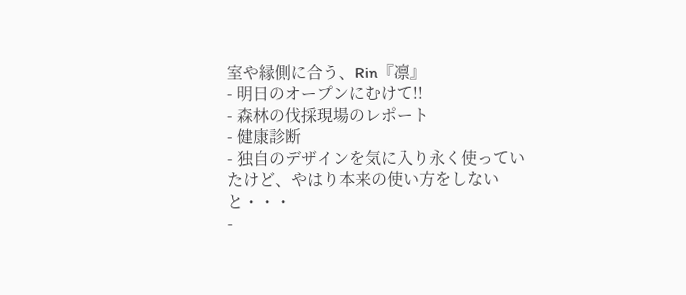室や縁側に合う、Rin『凛』
- 明日のオープンにむけて!!
- 森林の伐採現場のレポート
- 健康診断
- 独自のデザインを気に入り永く使っていたけど、やはり本来の使い方をしないと・・・
-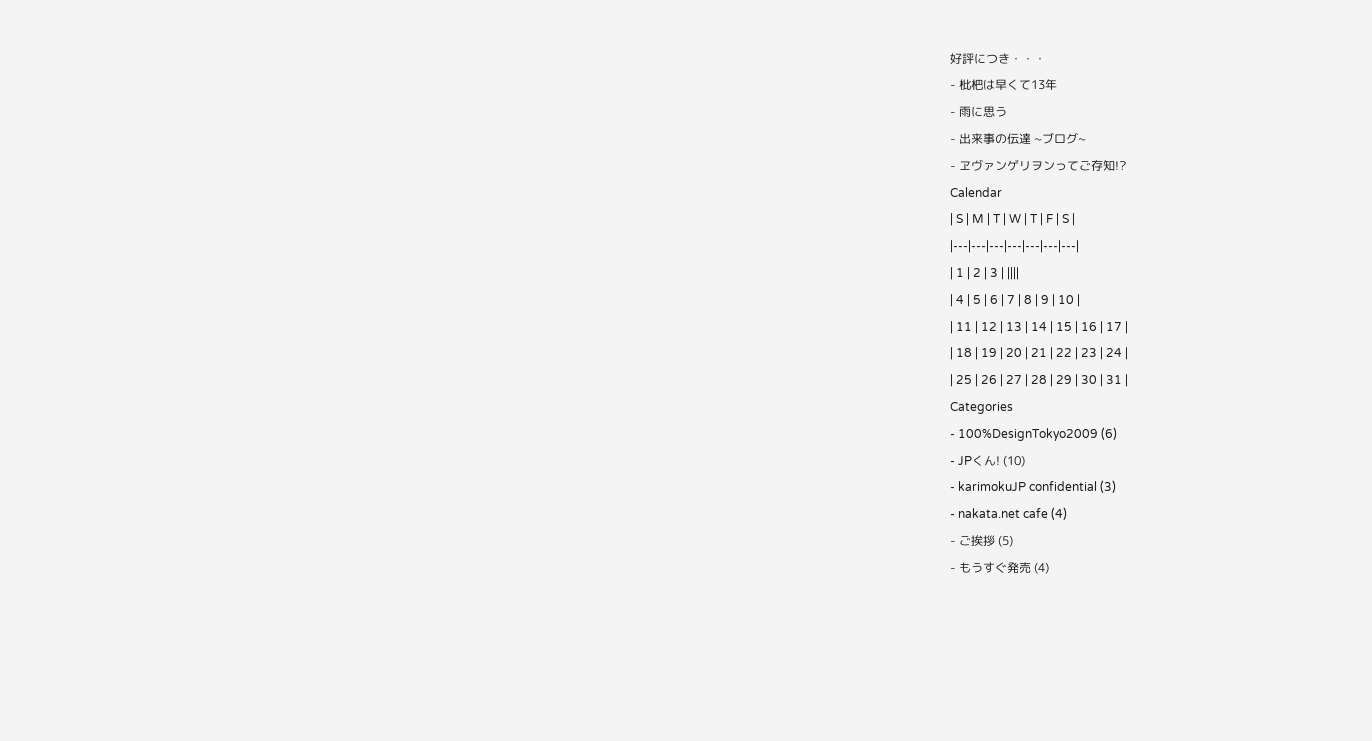好評につき・・・
- 枇杷は早くて13年
- 雨に思う
- 出来事の伝達 ~ブログ~
- ヱヴァンゲリヲンってご存知!?
Calendar
| S | M | T | W | T | F | S |
|---|---|---|---|---|---|---|
| 1 | 2 | 3 | ||||
| 4 | 5 | 6 | 7 | 8 | 9 | 10 |
| 11 | 12 | 13 | 14 | 15 | 16 | 17 |
| 18 | 19 | 20 | 21 | 22 | 23 | 24 |
| 25 | 26 | 27 | 28 | 29 | 30 | 31 |
Categories
- 100%DesignTokyo2009 (6)
- JPくん! (10)
- karimokuJP confidential (3)
- nakata.net cafe (4)
- ご挨拶 (5)
- もうすぐ発売 (4)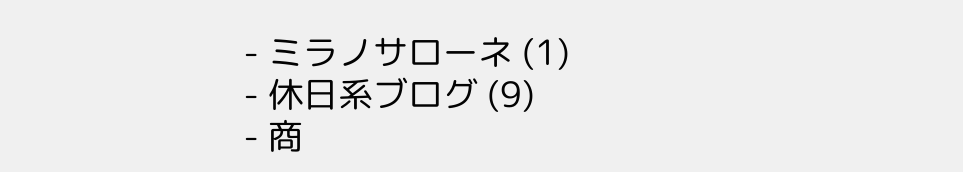- ミラノサローネ (1)
- 休日系ブログ (9)
- 商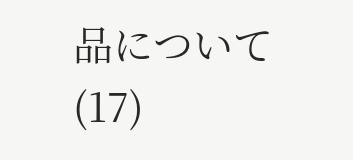品について (17)